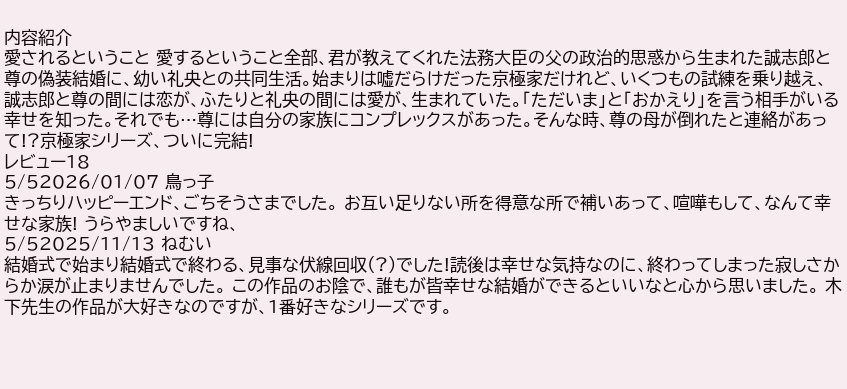内容紹介
愛されるということ 愛するということ全部、君が教えてくれた法務大臣の父の政治的思惑から生まれた誠志郎と尊の偽装結婚に、幼い礼央との共同生活。始まりは嘘だらけだった京極家だけれど、いくつもの試練を乗り越え、誠志郎と尊の間には恋が、ふたりと礼央の間には愛が、生まれていた。「ただいま」と「おかえり」を言う相手がいる幸せを知った。それでも…尊には自分の家族にコンプレックスがあった。そんな時、尊の母が倒れたと連絡があって!?京極家シリーズ、ついに完結!
レビュー18
5/52026/01/07 鳥っ子
きっちりハッピーエンド、ごちそうさまでした。 お互い足りない所を得意な所で補いあって、喧嘩もして、なんて幸せな家族! うらやましいですね、
5/52025/11/13 ねむい
結婚式で始まり結婚式で終わる、見事な伏線回収(?)でした!読後は幸せな気持なのに、終わってしまった寂しさからか涙が止まりませんでした。 この作品のお陰で、誰もが皆幸せな結婚ができるといいなと心から思いました。 木下先生の作品が大好きなのですが、1番好きなシリーズです。